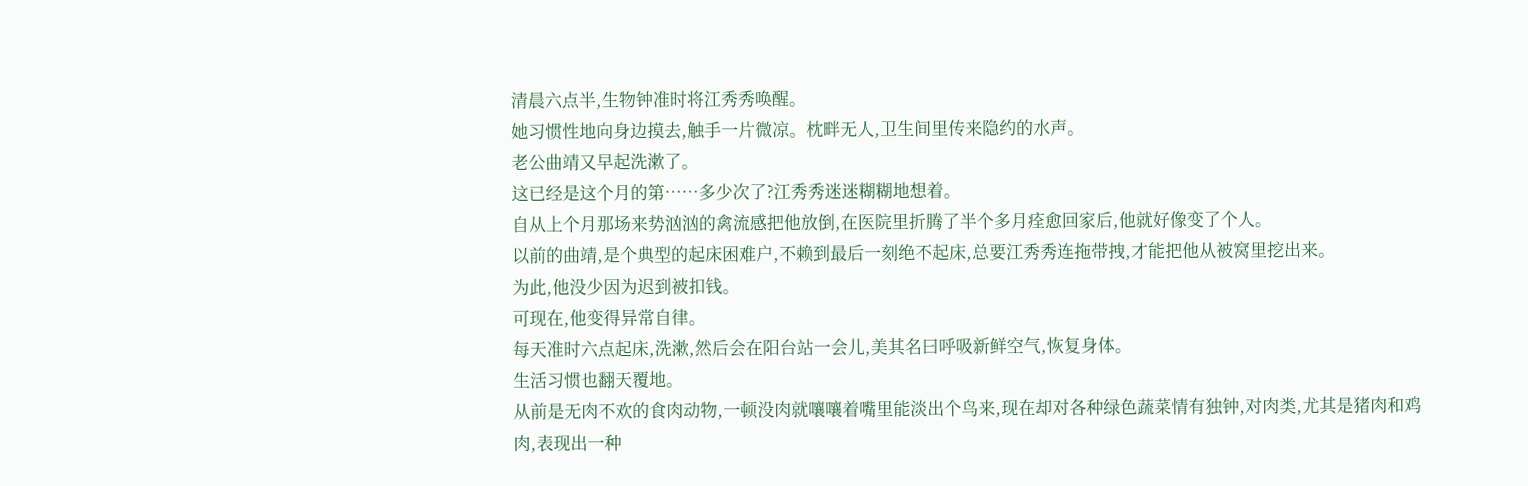清晨六点半,生物钟准时将江秀秀唤醒。
她习惯性地向身边摸去,触手一片微凉。枕畔无人,卫生间里传来隐约的水声。
老公曲靖又早起洗漱了。
这已经是这个月的第……多少次了?江秀秀迷迷糊糊地想着。
自从上个月那场来势汹汹的禽流感把他放倒,在医院里折腾了半个多月痊愈回家后,他就好像变了个人。
以前的曲靖,是个典型的起床困难户,不赖到最后一刻绝不起床,总要江秀秀连拖带拽,才能把他从被窝里挖出来。
为此,他没少因为迟到被扣钱。
可现在,他变得异常自律。
每天准时六点起床,洗漱,然后会在阳台站一会儿,美其名曰呼吸新鲜空气,恢复身体。
生活习惯也翻天覆地。
从前是无肉不欢的食肉动物,一顿没肉就嚷嚷着嘴里能淡出个鸟来,现在却对各种绿色蔬菜情有独钟,对肉类,尤其是猪肉和鸡肉,表现出一种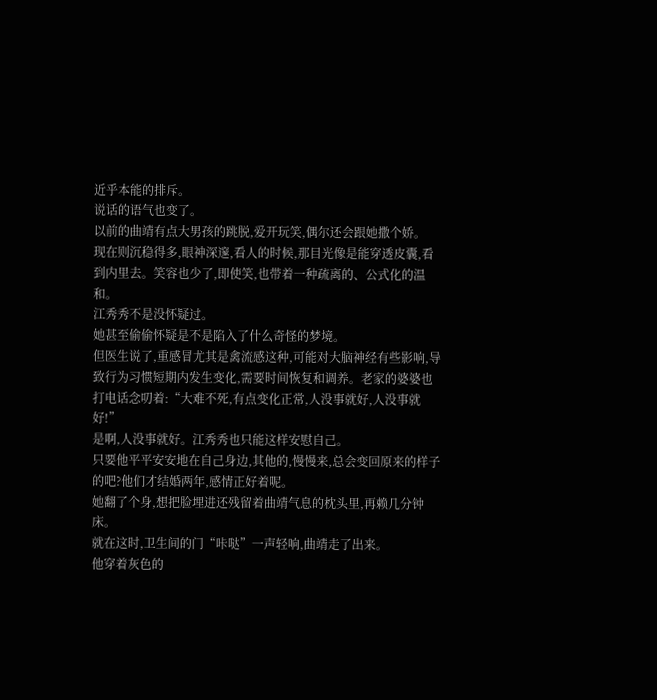近乎本能的排斥。
说话的语气也变了。
以前的曲靖有点大男孩的跳脱,爱开玩笑,偶尔还会跟她撒个娇。
现在则沉稳得多,眼神深邃,看人的时候,那目光像是能穿透皮囊,看到内里去。笑容也少了,即使笑,也带着一种疏离的、公式化的温和。
江秀秀不是没怀疑过。
她甚至偷偷怀疑是不是陷入了什么奇怪的梦境。
但医生说了,重感冒尤其是禽流感这种,可能对大脑神经有些影响,导致行为习惯短期内发生变化,需要时间恢复和调养。老家的婆婆也打电话念叨着:“大难不死,有点变化正常,人没事就好,人没事就好!”
是啊,人没事就好。江秀秀也只能这样安慰自己。
只要他平平安安地在自己身边,其他的,慢慢来,总会变回原来的样子的吧?他们才结婚两年,感情正好着呢。
她翻了个身,想把脸埋进还残留着曲靖气息的枕头里,再赖几分钟床。
就在这时,卫生间的门“咔哒”一声轻响,曲靖走了出来。
他穿着灰色的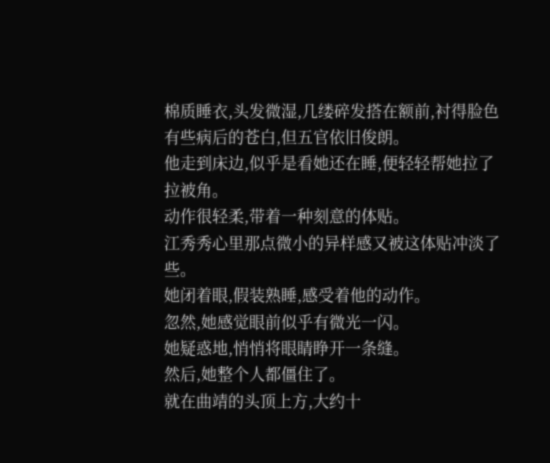棉质睡衣,头发微湿,几缕碎发搭在额前,衬得脸色有些病后的苍白,但五官依旧俊朗。
他走到床边,似乎是看她还在睡,便轻轻帮她拉了拉被角。
动作很轻柔,带着一种刻意的体贴。
江秀秀心里那点微小的异样感又被这体贴冲淡了些。
她闭着眼,假装熟睡,感受着他的动作。
忽然,她感觉眼前似乎有微光一闪。
她疑惑地,悄悄将眼睛睁开一条缝。
然后,她整个人都僵住了。
就在曲靖的头顶上方,大约十